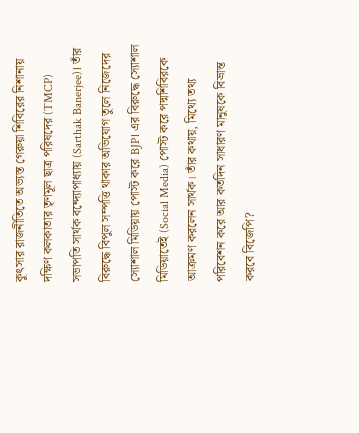কুৎসার রাজনীতিতে অভ্যস্ত গেরুয়া শিবিরের নিশানায় দক্ষিণ কলকাতার তৃণমূল ছাত্র পরিষদের (TMCP) সভাপতি সার্থক বন্দ্যোপাধ্যায় (Sarthak Banerjee)। তাঁর বিরুদ্ধে বিপুল সম্পত্তি থাকার অভিযোগ তুলে নিজেদের স্যোশাল মিডিয়ায় পোস্ট করে BJP। এর বিরুদ্ধে স্যোশাল মিডিয়াতেই (Social Media) পোস্ট করে পদ্মশিবিরকে আক্রমণ করলেন সার্থক। তাঁর কথায়, মিথ্যে তথ্য পরিবেশন করে আর কতদিন সাধারণ মানুষকে বিভ্রান্ত করবে বিজেপি?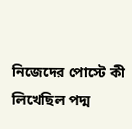নিজেদের পোস্টে কী লিখেছিল পদ্ম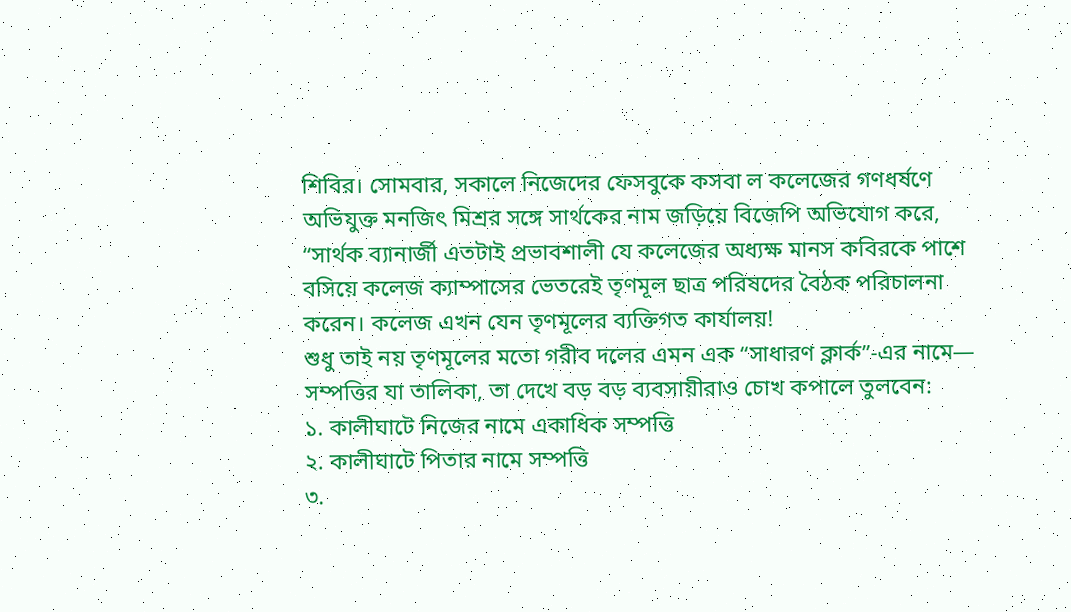শিবির। সোমবার, সকালে নিজেদের ফেসবুকে কসবা ল কলেজের গণধর্ষণে অভিযুক্ত মনজিৎ মিশ্রর সঙ্গে সার্থকের নাম জড়িয়ে বিজেপি অভিযোগ করে,
“সার্থক ব্যানার্জী এতটাই প্রভাবশালী যে কলেজের অধ্যক্ষ মানস কবিরকে পাশে বসিয়ে কলেজ ক্যাম্পাসের ভেতরেই তৃণমূল ছাত্র পরিষদের বৈঠক পরিচালনা করেন। কলেজ এখন যেন তৃণমূলের ব্যক্তিগত কার্যালয়!
শুধু তাই নয় তৃণমূলের মতো গরীব দলের এমন এক “সাধারণ ক্লার্ক”-এর নামে—
সম্পত্তির যা তালিকা, তা দেখে বড় বড় ব্যবসায়ীরাও চোখ কপালে তুলবেন:
১. কালীঘাটে নিজের নামে একাধিক সম্পত্তি
২. কালীঘাটে পিতার নামে সম্পত্তি
৩.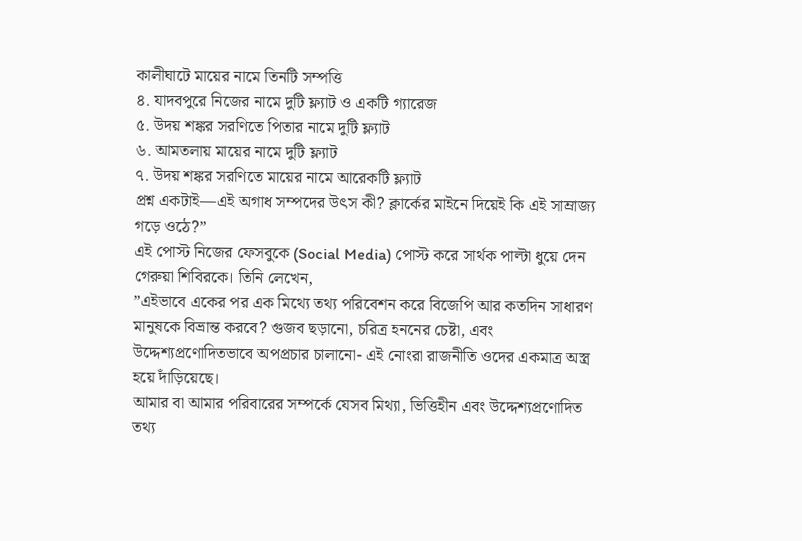কালীঘাটে মায়ের নামে তিনটি সম্পত্তি
৪. যাদবপুরে নিজের নামে দুটি ফ্ল্যাট ও একটি গ্যারেজ
৫. উদয় শঙ্কর সরণিতে পিতার নামে দুটি ফ্ল্যাট
৬. আমতলায় মায়ের নামে দুটি ফ্ল্যাট
৭. উদয় শঙ্কর সরণিতে মায়ের নামে আরেকটি ফ্ল্যাট
প্রশ্ন একটাই—এই অগাধ সম্পদের উৎস কী? ক্লার্কের মাইনে দিয়েই কি এই সাম্রাজ্য গড়ে ওঠে?”
এই পোস্ট নিজের ফেসবুকে (Social Media) পোস্ট করে সার্থক পাল্টা ধুয়ে দেন গেরুয়া শিবিরকে। তিনি লেখেন,
”এইভাবে একের পর এক মিথ্যে তথ্য পরিবেশন করে বিজেপি আর কতদিন সাধারণ মানুষকে বিভ্রান্ত করবে? গুজব ছড়ানো, চরিত্র হননের চেষ্টা, এবং উদ্দেশ্যপ্রণোদিতভাবে অপপ্রচার চালানো- এই নোংরা রাজনীতি ওদের একমাত্র অস্ত্র হয়ে দাঁড়িয়েছে।
আমার বা আমার পরিবারের সম্পর্কে যেসব মিথ্যা, ভিত্তিহীন এবং উদ্দেশ্যপ্রণোদিত তথ্য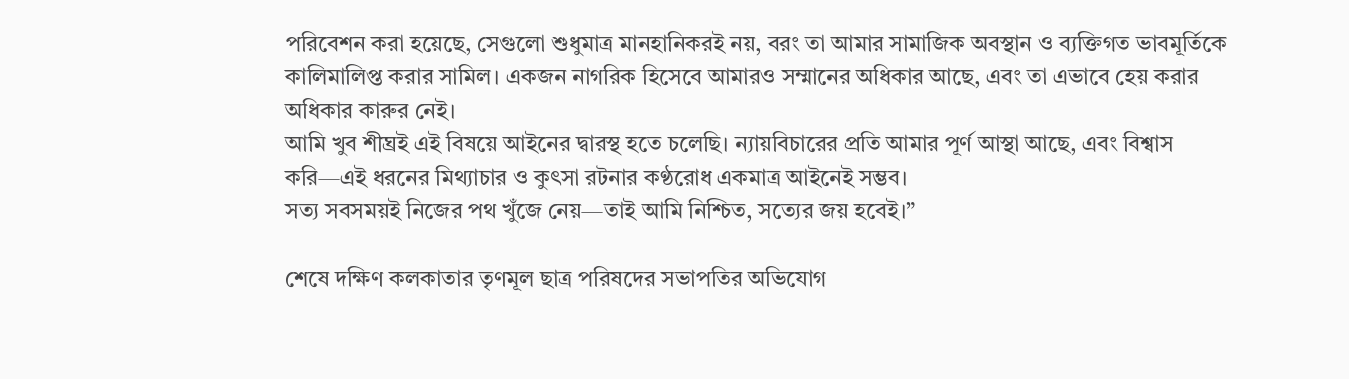পরিবেশন করা হয়েছে, সেগুলো শুধুমাত্র মানহানিকরই নয়, বরং তা আমার সামাজিক অবস্থান ও ব্যক্তিগত ভাবমূর্তিকে কালিমালিপ্ত করার সামিল। একজন নাগরিক হিসেবে আমারও সম্মানের অধিকার আছে, এবং তা এভাবে হেয় করার অধিকার কারুর নেই।
আমি খুব শীঘ্রই এই বিষয়ে আইনের দ্বারস্থ হতে চলেছি। ন্যায়বিচারের প্রতি আমার পূর্ণ আস্থা আছে, এবং বিশ্বাস করি—এই ধরনের মিথ্যাচার ও কুৎসা রটনার কণ্ঠরোধ একমাত্র আইনেই সম্ভব।
সত্য সবসময়ই নিজের পথ খুঁজে নেয়—তাই আমি নিশ্চিত, সত্যের জয় হবেই।”

শেষে দক্ষিণ কলকাতার তৃণমূল ছাত্র পরিষদের সভাপতির অভিযোগ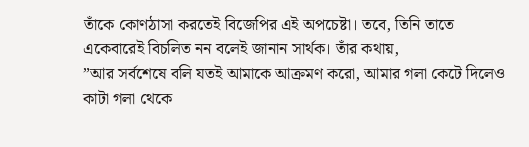তাঁকে কোণঠাসা করতেই বিজেপির এই অপচেষ্টা। তবে, তিনি তাতে একেবারেই বিচলিত নন বলেই জানান সার্থক। তাঁর কথায়,
”আর সর্বশেষে বলি যতই আমাকে আক্রমণ করো, আমার গলা কেটে দিলেও কাটা গলা থেকে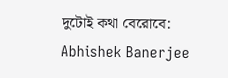দুটোই কথা বেরোবে:
Abhishek Banerjee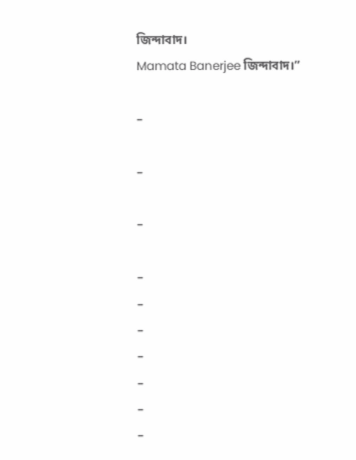জিন্দাবাদ।
Mamata Banerjee জিন্দাবাদ।”

–

–

–

–
–
–
–
–
–
–